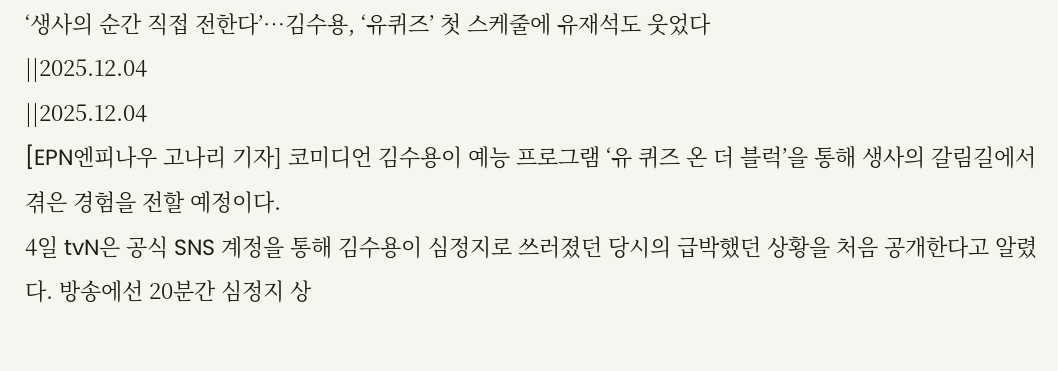‘생사의 순간 직접 전한다’…김수용, ‘유퀴즈’ 첫 스케줄에 유재석도 웃었다
||2025.12.04
||2025.12.04
[EPN엔피나우 고나리 기자] 코미디언 김수용이 예능 프로그램 ‘유 퀴즈 온 더 블럭’을 통해 생사의 갈림길에서 겪은 경험을 전할 예정이다.
4일 tvN은 공식 SNS 계정을 통해 김수용이 심정지로 쓰러졌던 당시의 급박했던 상황을 처음 공개한다고 알렸다. 방송에선 20분간 심정지 상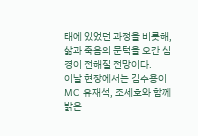태에 있었던 과정을 비롯해, 삶과 죽음의 문턱을 오간 심경이 전해질 전망이다.
이날 현장에서는 김수용이 MC 유재석, 조세호와 함께 밝은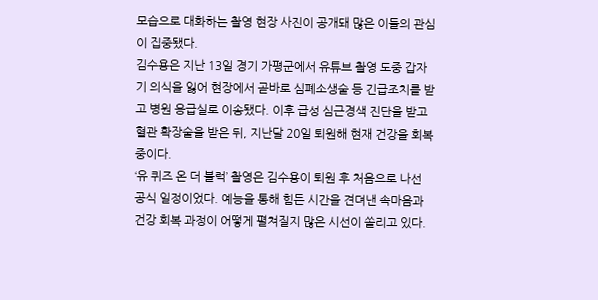모습으로 대화하는 촬영 현장 사진이 공개돼 많은 이들의 관심이 집중됐다.
김수용은 지난 13일 경기 가평군에서 유튜브 촬영 도중 갑자기 의식을 잃어 현장에서 곧바로 심폐소생술 등 긴급조치를 받고 병원 응급실로 이송됐다. 이후 급성 심근경색 진단을 받고 혈관 확장술을 받은 뒤, 지난달 20일 퇴원해 현재 건강을 회복 중이다.
‘유 퀴즈 온 더 블럭’ 촬영은 김수용이 퇴원 후 처음으로 나선 공식 일정이었다. 예능을 통해 힘든 시간을 견뎌낸 속마음과 건강 회복 과정이 어떻게 펼쳐질지 많은 시선이 쏠리고 있다.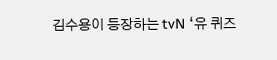김수용이 등장하는 tvN ‘유 퀴즈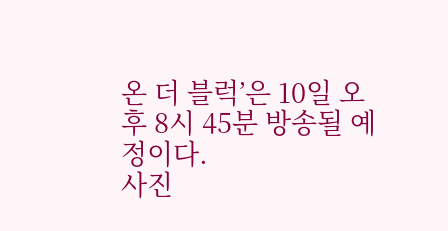온 더 블럭’은 10일 오후 8시 45분 방송될 예정이다.
사진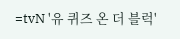=tvN '유 퀴즈 온 더 블럭'